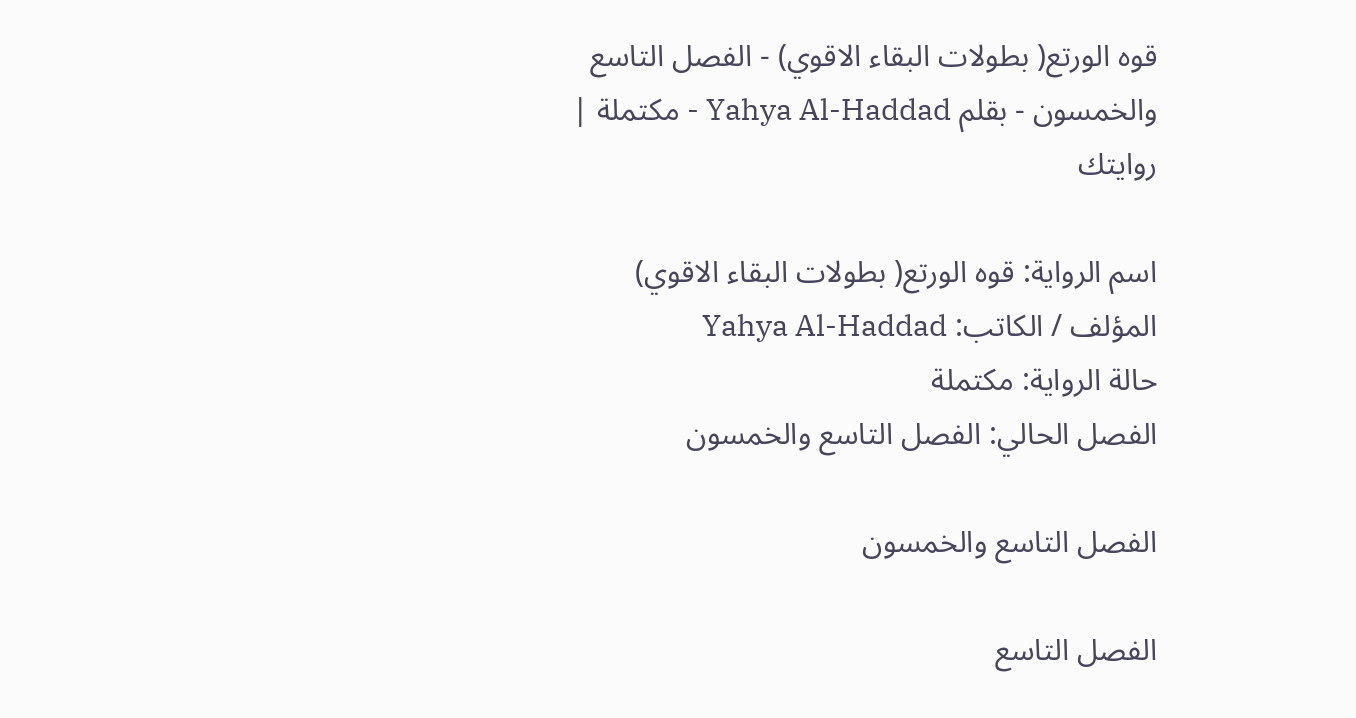قوه الورتع( بطولات البقاء الاقوي) - الفصل التاسع والخمسون - بقلم Yahya Al-Haddad - مكتملة | روايتك

اسم الرواية: قوه الورتع( بطولات البقاء الاقوي)
المؤلف / الكاتب: Yahya Al-Haddad
حالة الرواية: مكتملة
الفصل الحالي: الفصل التاسع والخمسون

الفصل التاسع والخمسون

الفصل التاسع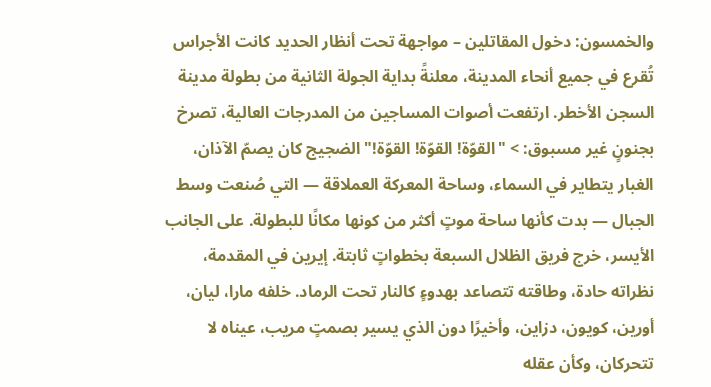والخمسون: دخول المقاتلين – مواجهة تحت أنظار الحديد كانت الأجراس تُقرع في جميع أنحاء المدينة، معلنةً بداية الجولة الثانية من بطولة مدينة السجن الأخطر. ارتفعت أصوات المساجين من المدرجات العالية، تصرخ بجنونٍ غير مسبوق: > "القوّة! القوّة! القوّة!" الضجيج كان يصمّ الآذان، الغبار يتطاير في السماء، وساحة المعركة العملاقة — التي صُنعت وسط الجبال — بدت كأنها ساحة موتٍ أكثر من كونها مكانًا للبطولة. على الجانب الأيسر، خرج فريق الظلال السبعة بخطواتٍ ثابتة. إيرين في المقدمة، نظراته حادة، وطاقته تتصاعد بهدوءٍ كالنار تحت الرماد. خلفه مارا، ليان، أورين، كويون، دزاين، وأخيرًا دون الذي يسير بصمتٍ مريب، عيناه لا تتحركان، وكأن عقله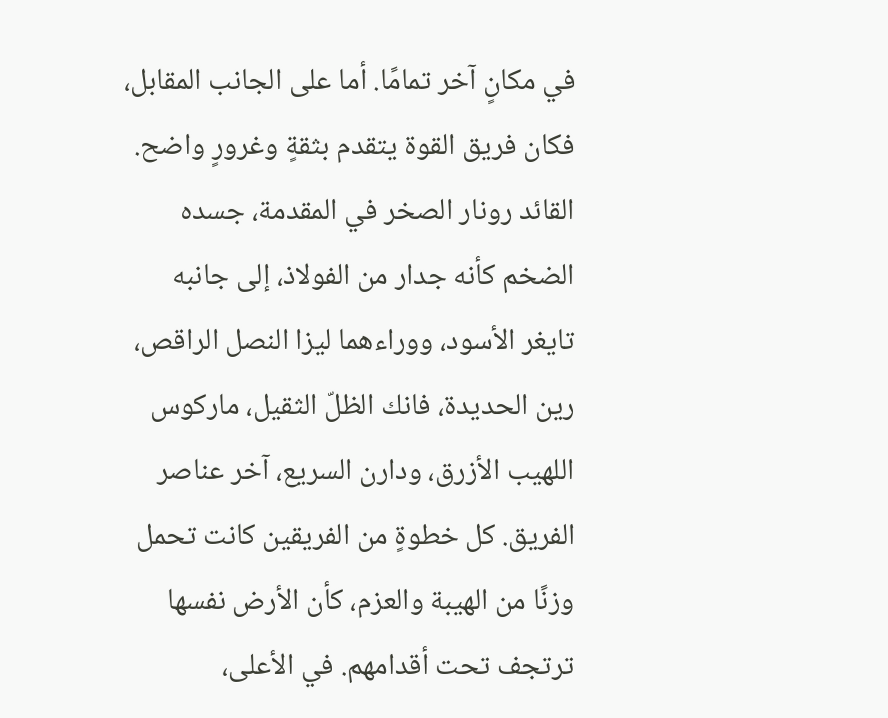في مكانٍ آخر تمامًا. أما على الجانب المقابل، فكان فريق القوة يتقدم بثقةٍ وغرورٍ واضح. القائد رونار الصخر في المقدمة، جسده الضخم كأنه جدار من الفولاذ، إلى جانبه تايغر الأسود، ووراءهما ليزا النصل الراقص، رين الحديدة، فانك الظلّ الثقيل، ماركوس اللهيب الأزرق، ودارن السريع، آخر عناصر الفريق. كل خطوةٍ من الفريقين كانت تحمل وزنًا من الهيبة والعزم، كأن الأرض نفسها ترتجف تحت أقدامهم. في الأعلى،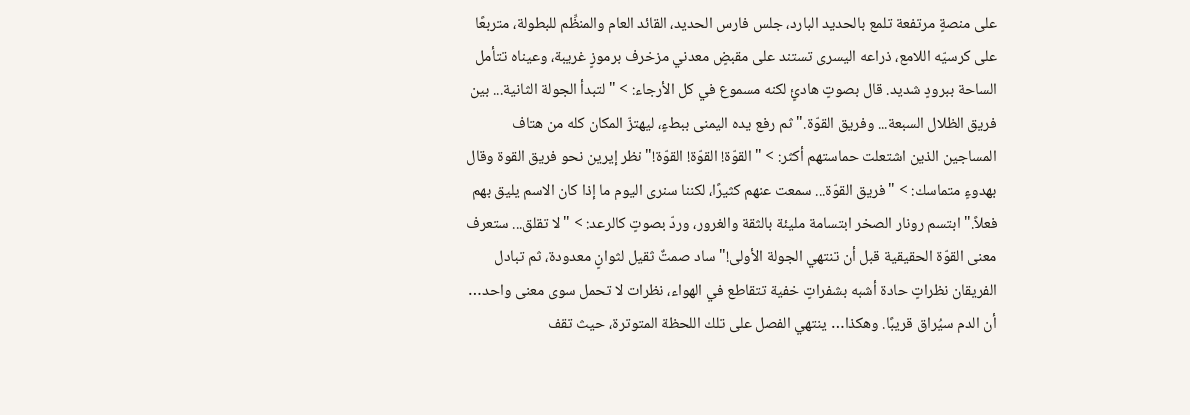على منصةٍ مرتفعة تلمع بالحديد البارد، جلس فارس الحديد، القائد العام والمنظِّم للبطولة، متربعًا على كرسيّه اللامع، ذراعه اليسرى تستند على مقبضٍ معدني مزخرف برموزٍ غريبة، وعيناه تتأمل الساحة ببرودٍ شديد. قال بصوتٍ هادئٍ لكنه مسموع في كل الأرجاء: > "لتبدأ الجولة الثانية... بين فريق الظلال السبعة... وفريق القوّة." ثم رفع يده اليمنى ببطءٍ، ليهتزّ المكان كله من هتاف المساجين الذين اشتعلت حماستهم أكثر: > "القوّة! القوّة! القوّة!" نظر إيرين نحو فريق القوة وقال بهدوءٍ متماسك: > "فريق القوّة... سمعت عنهم كثيرًا، لكننا سنرى اليوم ما إذا كان الاسم يليق بهم فعلاً." ابتسم رونار الصخر ابتسامة مليئة بالثقة والغرور، وردّ بصوتٍ كالرعد: > "لا تقلق... ستعرف معنى القوّة الحقيقية قبل أن تنتهي الجولة الأولى!" ساد صمتٌ ثقيل لثوانٍ معدودة، ثم تبادل الفريقان نظراتٍ حادة أشبه بشفراتٍ خفية تتقاطع في الهواء، نظرات لا تحمل سوى معنى واحد… أن الدم سيُراق قريبًا. وهكذا… ينتهي الفصل على تلك اللحظة المتوترة، حيث تقف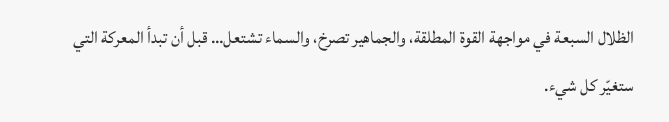الظلال السبعة في مواجهة القوة المطلقة، والجماهير تصرخ، والسماء تشتعل… قبل أن تبدأ المعركة التي ستغيّر كل شيء.